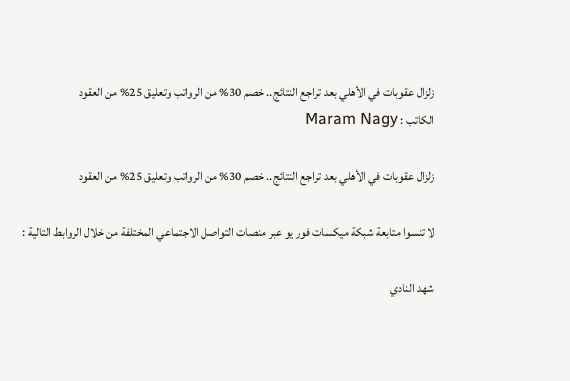زلزال عقوبات في الأهلي بعد تراجع النتائج.. خصم 30% من الرواتب وتعليق 25% من العقود
الكاتب : Maram Nagy

زلزال عقوبات في الأهلي بعد تراجع النتائج.. خصم 30% من الرواتب وتعليق 25% من العقود

لا تنسوا متابعة شبكة ميكسات فور يو عبر منصات التواصل الاجتماعي المختلفة من خلال الروابط التالية :

شهد النادي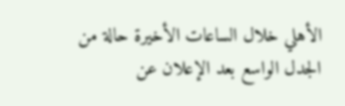الأهلي خلال الساعات الأخيرة حالة من الجدل الواسع بعد الإعلان عن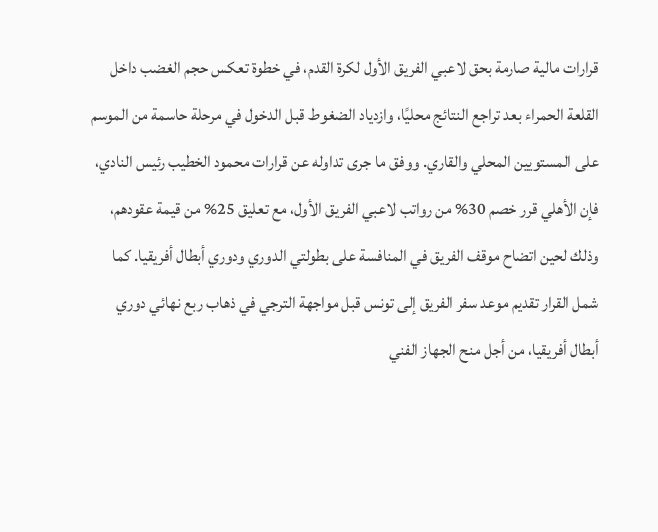قرارات مالية صارمة بحق لاعبي الفريق الأول لكرة القدم، في خطوة تعكس حجم الغضب داخل القلعة الحمراء بعد تراجع النتائج محليًا، وازدياد الضغوط قبل الدخول في مرحلة حاسمة من الموسم على المستويين المحلي والقاري. ووفق ما جرى تداوله عن قرارات محمود الخطيب رئيس النادي، فإن الأهلي قرر خصم 30% من رواتب لاعبي الفريق الأول، مع تعليق 25% من قيمة عقودهم، وذلك لحين اتضاح موقف الفريق في المنافسة على بطولتي الدوري ودوري أبطال أفريقيا. كما شمل القرار تقديم موعد سفر الفريق إلى تونس قبل مواجهة الترجي في ذهاب ربع نهائي دوري أبطال أفريقيا، من أجل منح الجهاز الفني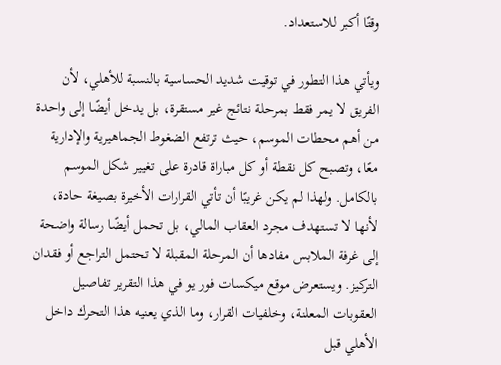وقتًا أكبر للاستعداد.

ويأتي هذا التطور في توقيت شديد الحساسية بالنسبة للأهلي، لأن الفريق لا يمر فقط بمرحلة نتائج غير مستقرة، بل يدخل أيضًا إلى واحدة من أهم محطات الموسم، حيث ترتفع الضغوط الجماهيرية والإدارية معًا، وتصبح كل نقطة أو كل مباراة قادرة على تغيير شكل الموسم بالكامل. ولهذا لم يكن غريبًا أن تأتي القرارات الأخيرة بصيغة حادة، لأنها لا تستهدف مجرد العقاب المالي، بل تحمل أيضًا رسالة واضحة إلى غرفة الملابس مفادها أن المرحلة المقبلة لا تحتمل التراجع أو فقدان التركيز. ويستعرض موقع ميكسات فور يو في هذا التقرير تفاصيل العقوبات المعلنة، وخلفيات القرار، وما الذي يعنيه هذا التحرك داخل الأهلي قبل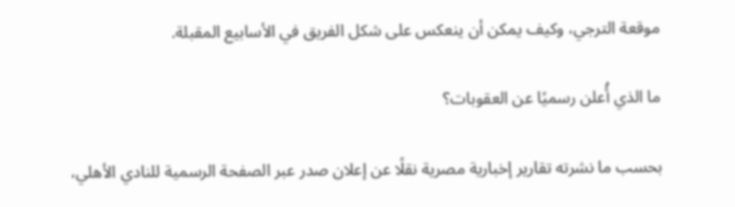موقعة الترجي، وكيف يمكن أن ينعكس على شكل الفريق في الأسابيع المقبلة.

ما الذي أُعلن رسميًا عن العقوبات؟

بحسب ما نشرته تقارير إخبارية مصرية نقلًا عن إعلان صدر عبر الصفحة الرسمية للنادي الأهلي،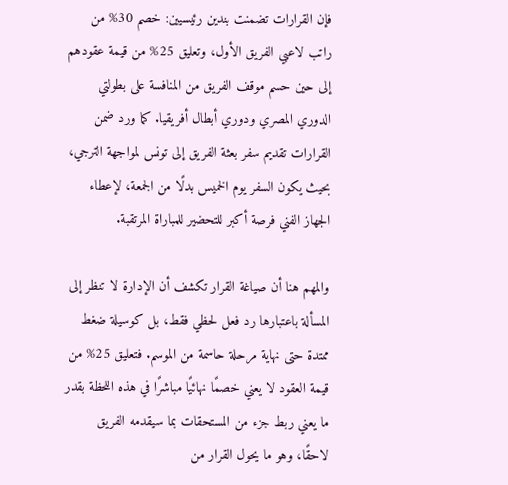فإن القرارات تضمنت بندين رئيسيين: خصم 30% من راتب لاعبي الفريق الأول، وتعليق 25% من قيمة عقودهم إلى حين حسم موقف الفريق من المنافسة على بطولتي الدوري المصري ودوري أبطال أفريقيا. كما ورد ضمن القرارات تقديم سفر بعثة الفريق إلى تونس لمواجهة الترجي، بحيث يكون السفر يوم الخميس بدلًا من الجمعة، لإعطاء الجهاز الفني فرصة أكبر للتحضير للمباراة المرتقبة.

والمهم هنا أن صياغة القرار تكشف أن الإدارة لا تنظر إلى المسألة باعتبارها رد فعل لحظي فقط، بل كوسيلة ضغط ممتدة حتى نهاية مرحلة حاسمة من الموسم. فتعليق 25% من قيمة العقود لا يعني خصمًا نهائيًا مباشرًا في هذه اللحظة بقدر ما يعني ربط جزء من المستحقات بما سيقدمه الفريق لاحقًا، وهو ما يحول القرار من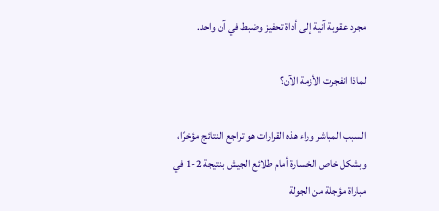مجرد عقوبة آنية إلى أداة تحفيز وضبط في آن واحد.

لماذا انفجرت الأزمة الآن؟

السبب المباشر وراء هذه القرارات هو تراجع النتائج مؤخرًا، وبشكل خاص الخسارة أمام طلائع الجيش بنتيجة 2-1 في مباراة مؤجلة من الجولة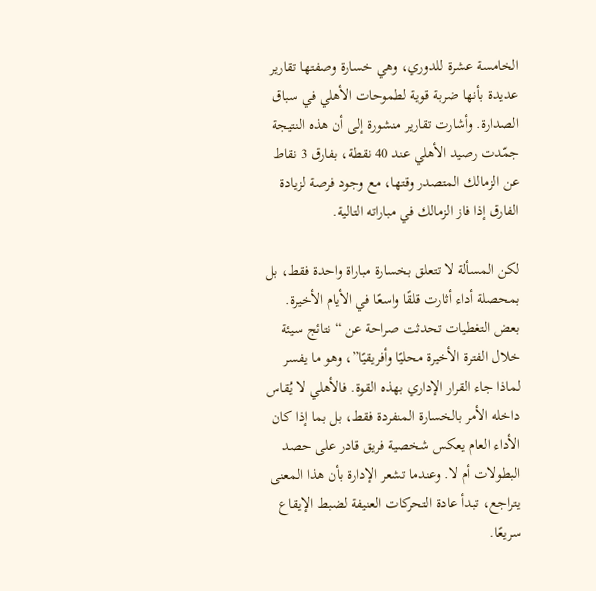الخامسة عشرة للدوري، وهي خسارة وصفتها تقارير عديدة بأنها ضربة قوية لطموحات الأهلي في سباق الصدارة. وأشارت تقارير منشورة إلى أن هذه النتيجة جمّدت رصيد الأهلي عند 40 نقطة، بفارق 3 نقاط عن الزمالك المتصدر وقتها، مع وجود فرصة لزيادة الفارق إذا فاز الزمالك في مباراته التالية.

لكن المسألة لا تتعلق بخسارة مباراة واحدة فقط، بل بمحصلة أداء أثارت قلقًا واسعًا في الأيام الأخيرة. بعض التغطيات تحدثت صراحة عن “نتائج سيئة خلال الفترة الأخيرة محليًا وأفريقيًا”، وهو ما يفسر لماذا جاء القرار الإداري بهذه القوة. فالأهلي لا يُقاس داخله الأمر بالخسارة المنفردة فقط، بل بما إذا كان الأداء العام يعكس شخصية فريق قادر على حصد البطولات أم لا. وعندما تشعر الإدارة بأن هذا المعنى يتراجع، تبدأ عادة التحركات العنيفة لضبط الإيقاع سريعًا.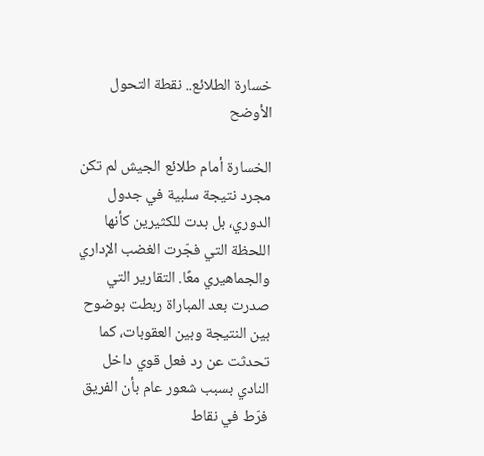خسارة الطلائع.. نقطة التحول الأوضح

الخسارة أمام طلائع الجيش لم تكن مجرد نتيجة سلبية في جدول الدوري، بل بدت للكثيرين كأنها اللحظة التي فجّرت الغضب الإداري والجماهيري معًا. التقارير التي صدرت بعد المباراة ربطت بوضوح بين النتيجة وبين العقوبات، كما تحدثت عن رد فعل قوي داخل النادي بسبب شعور عام بأن الفريق فرّط في نقاط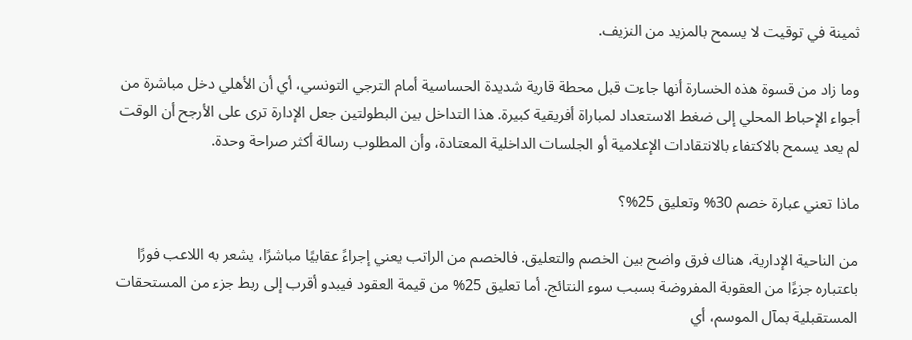ثمينة في توقيت لا يسمح بالمزيد من النزيف.

وما زاد من قسوة هذه الخسارة أنها جاءت قبل محطة قارية شديدة الحساسية أمام الترجي التونسي، أي أن الأهلي دخل مباشرة من أجواء الإحباط المحلي إلى ضغط الاستعداد لمباراة أفريقية كبيرة. هذا التداخل بين البطولتين جعل الإدارة ترى على الأرجح أن الوقت لم يعد يسمح بالاكتفاء بالانتقادات الإعلامية أو الجلسات الداخلية المعتادة، وأن المطلوب رسالة أكثر صراحة وحدة.

ماذا تعني عبارة خصم 30% وتعليق 25%؟

من الناحية الإدارية، هناك فرق واضح بين الخصم والتعليق. فالخصم من الراتب يعني إجراءً عقابيًا مباشرًا، يشعر به اللاعب فورًا باعتباره جزءًا من العقوبة المفروضة بسبب سوء النتائج. أما تعليق 25% من قيمة العقود فيبدو أقرب إلى ربط جزء من المستحقات المستقبلية بمآل الموسم، أي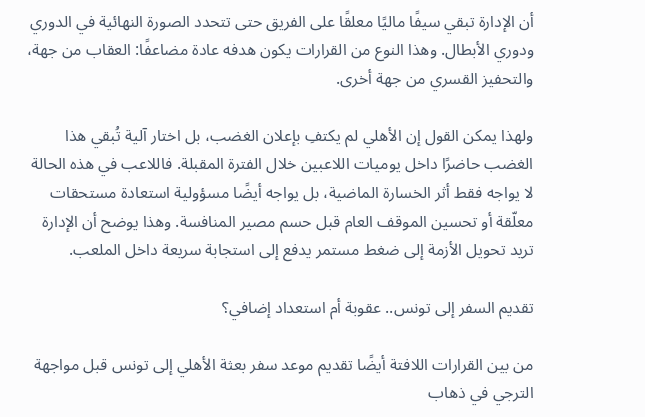أن الإدارة تبقي سيفًا ماليًا معلقًا على الفريق حتى تتحدد الصورة النهائية في الدوري ودوري الأبطال. وهذا النوع من القرارات يكون هدفه عادة مضاعفًا: العقاب من جهة، والتحفيز القسري من جهة أخرى.

ولهذا يمكن القول إن الأهلي لم يكتفِ بإعلان الغضب، بل اختار آلية تُبقي هذا الغضب حاضرًا داخل يوميات اللاعبين خلال الفترة المقبلة. فاللاعب في هذه الحالة لا يواجه فقط أثر الخسارة الماضية، بل يواجه أيضًا مسؤولية استعادة مستحقات معلّقة أو تحسين الموقف العام قبل حسم مصير المنافسة. وهذا يوضح أن الإدارة تريد تحويل الأزمة إلى ضغط مستمر يدفع إلى استجابة سريعة داخل الملعب.

تقديم السفر إلى تونس.. عقوبة أم استعداد إضافي؟

من بين القرارات اللافتة أيضًا تقديم موعد سفر بعثة الأهلي إلى تونس قبل مواجهة الترجي في ذهاب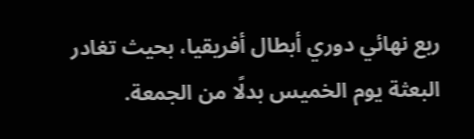ربع نهائي دوري أبطال أفريقيا، بحيث تغادر البعثة يوم الخميس بدلًا من الجمعة.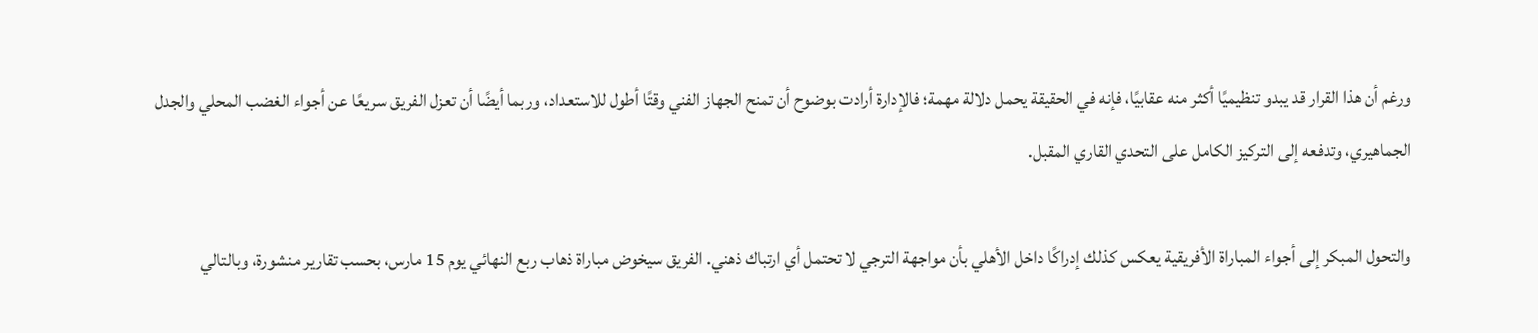ورغم أن هذا القرار قد يبدو تنظيميًا أكثر منه عقابيًا، فإنه في الحقيقة يحمل دلالة مهمة؛ فالإدارة أرادت بوضوح أن تمنح الجهاز الفني وقتًا أطول للاستعداد، وربما أيضًا أن تعزل الفريق سريعًا عن أجواء الغضب المحلي والجدل الجماهيري، وتدفعه إلى التركيز الكامل على التحدي القاري المقبل.

والتحول المبكر إلى أجواء المباراة الأفريقية يعكس كذلك إدراكًا داخل الأهلي بأن مواجهة الترجي لا تحتمل أي ارتباك ذهني. الفريق سيخوض مباراة ذهاب ربع النهائي يوم 15 مارس، بحسب تقارير منشورة، وبالتالي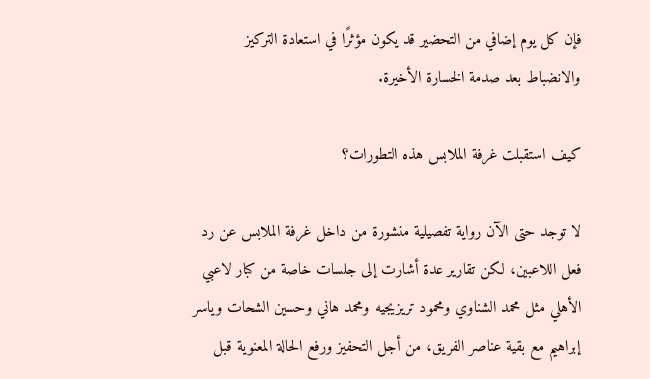فإن كل يوم إضافي من التحضير قد يكون مؤثرًا في استعادة التركيز والانضباط بعد صدمة الخسارة الأخيرة.

كيف استقبلت غرفة الملابس هذه التطورات؟

لا توجد حتى الآن رواية تفصيلية منشورة من داخل غرفة الملابس عن رد فعل اللاعبين، لكن تقارير عدة أشارت إلى جلسات خاصة من كبار لاعبي الأهلي مثل محمد الشناوي ومحمود تريزيجيه ومحمد هاني وحسين الشحات وياسر إبراهيم مع بقية عناصر الفريق، من أجل التحفيز ورفع الحالة المعنوية قبل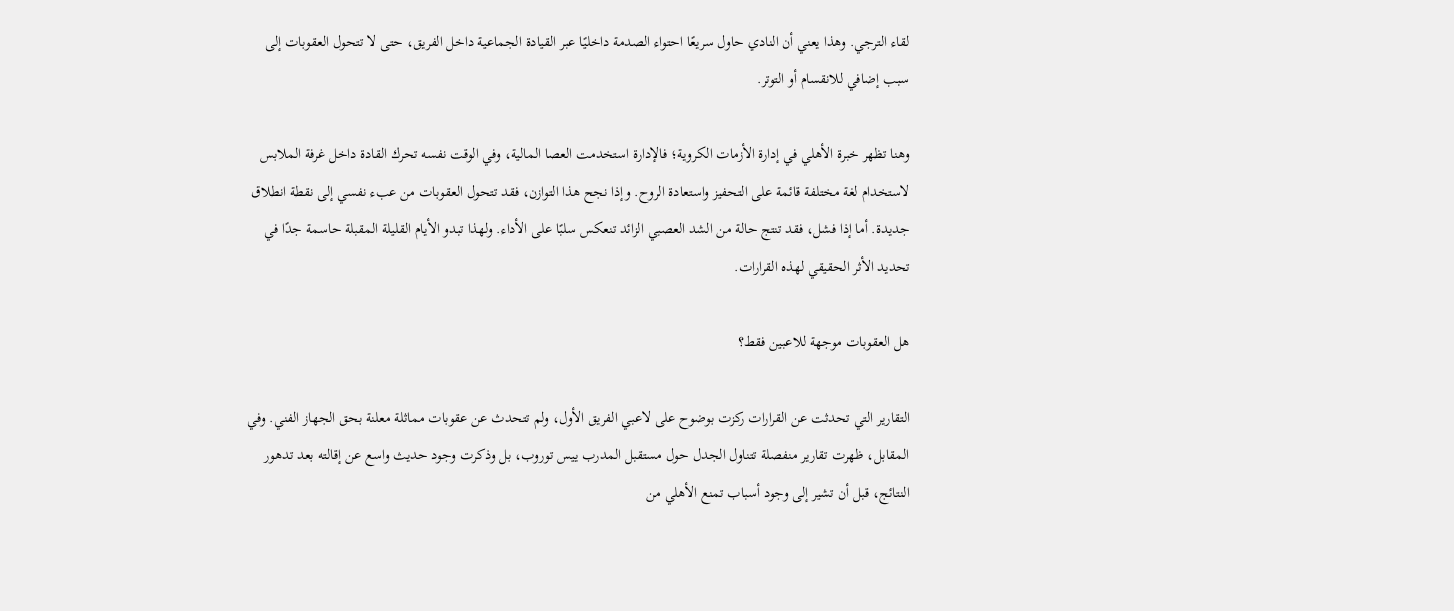لقاء الترجي. وهذا يعني أن النادي حاول سريعًا احتواء الصدمة داخليًا عبر القيادة الجماعية داخل الفريق، حتى لا تتحول العقوبات إلى سبب إضافي للانقسام أو التوتر.

وهنا تظهر خبرة الأهلي في إدارة الأزمات الكروية؛ فالإدارة استخدمت العصا المالية، وفي الوقت نفسه تحرك القادة داخل غرفة الملابس لاستخدام لغة مختلفة قائمة على التحفيز واستعادة الروح. وإذا نجح هذا التوازن، فقد تتحول العقوبات من عبء نفسي إلى نقطة انطلاق جديدة. أما إذا فشل، فقد تنتج حالة من الشد العصبي الزائد تنعكس سلبًا على الأداء. ولهذا تبدو الأيام القليلة المقبلة حاسمة جدًا في تحديد الأثر الحقيقي لهذه القرارات.

هل العقوبات موجهة للاعبين فقط؟

التقارير التي تحدثت عن القرارات ركزت بوضوح على لاعبي الفريق الأول، ولم تتحدث عن عقوبات مماثلة معلنة بحق الجهاز الفني. وفي المقابل، ظهرت تقارير منفصلة تتناول الجدل حول مستقبل المدرب ييس توروب، بل وذكرت وجود حديث واسع عن إقالته بعد تدهور النتائج، قبل أن تشير إلى وجود أسباب تمنع الأهلي من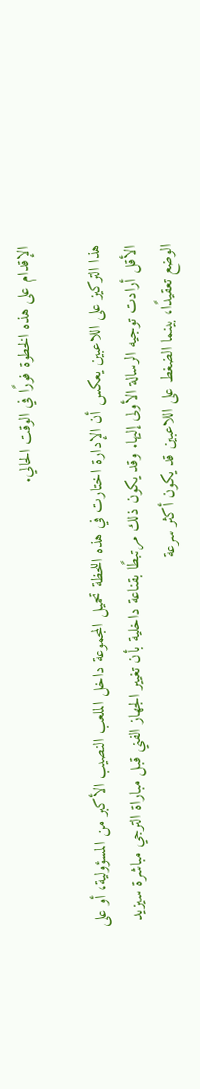الإقدام على هذه الخطوة فورًا في الوقت الحالي.

هذا التركيز على اللاعبين يعكس أن الإدارة اختارت في هذه اللحظة تحميل المجموعة داخل الملعب النصيب الأكبر من المسؤولية، أو على الأقل أرادت توجيه الرسالة الأولى إليها. وقد يكون ذلك مرتبطًا بقناعة داخلية بأن تغيير الجهاز الفني قبل مباراة الترجي مباشرة سيزيد الوضع تعقيدًا، بينما الضغط على اللاعبين قد يكون أكثر سرعة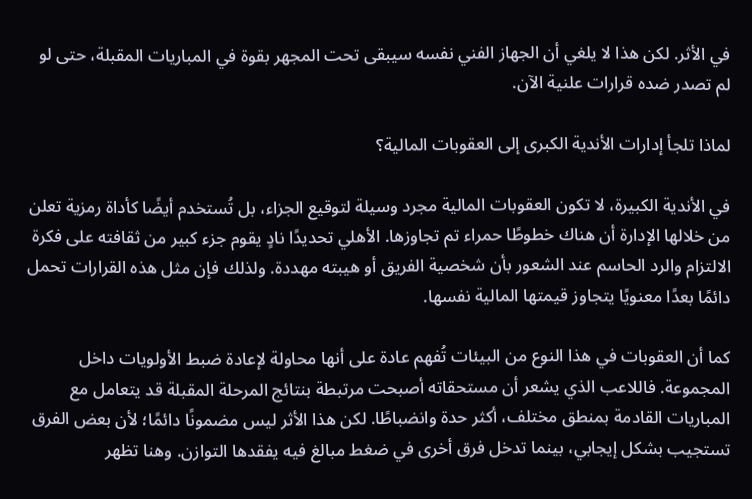في الأثر. لكن هذا لا يلغي أن الجهاز الفني نفسه سيبقى تحت المجهر بقوة في المباريات المقبلة، حتى لو لم تصدر ضده قرارات علنية الآن.

لماذا تلجأ إدارات الأندية الكبرى إلى العقوبات المالية؟

في الأندية الكبيرة، لا تكون العقوبات المالية مجرد وسيلة لتوقيع الجزاء، بل تُستخدم أيضًا كأداة رمزية تعلن من خلالها الإدارة أن هناك خطوطًا حمراء تم تجاوزها. الأهلي تحديدًا نادٍ يقوم جزء كبير من ثقافته على فكرة الالتزام والرد الحاسم عند الشعور بأن شخصية الفريق أو هيبته مهددة. ولذلك فإن مثل هذه القرارات تحمل دائمًا بعدًا معنويًا يتجاوز قيمتها المالية نفسها.

كما أن العقوبات في هذا النوع من البيئات تُفهم عادة على أنها محاولة لإعادة ضبط الأولويات داخل المجموعة. فاللاعب الذي يشعر أن مستحقاته أصبحت مرتبطة بنتائج المرحلة المقبلة قد يتعامل مع المباريات القادمة بمنطق مختلف، أكثر حدة وانضباطًا. لكن هذا الأثر ليس مضمونًا دائمًا؛ لأن بعض الفرق تستجيب بشكل إيجابي، بينما تدخل فرق أخرى في ضغط مبالغ فيه يفقدها التوازن. وهنا تظهر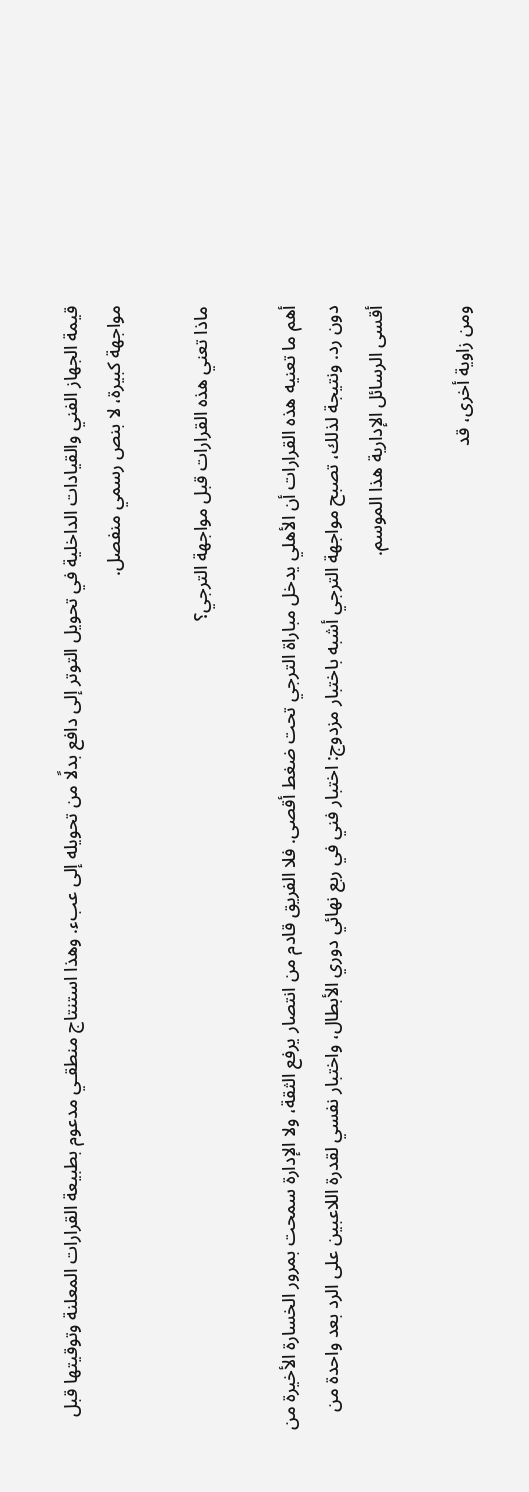قيمة الجهاز الفني والقيادات الداخلية في تحويل التوتر إلى دافع بدلًا من تحويله إلى عبء. وهذا استنتاج منطقـي مدعوم بطبيعة القرارات المعلنة وتوقيتها قبل مواجهة كبيرة، لا بنص رسمي منفصل.

ماذا تعني هذه القرارات قبل مواجهة الترجي؟

أهم ما تعنيه هذه القرارات أن الأهلي يدخل مباراة الترجي تحت ضغط أقصى. فلا الفريق قادم من انتصار يرفع الثقة، ولا الإدارة سمحت بمرور الخسارة الأخيرة من دون رد. ونتيجة لذلك، تصبح مواجهة الترجي أشبه باختبار مزدوج: اختبار فني في ربع نهائي دوري الأبطال، واختبار نفسي لقدرة اللاعبين على الرد بعد واحدة من أقسى الرسائل الإدارية هذا الموسم.

ومن زاوية أخرى، قد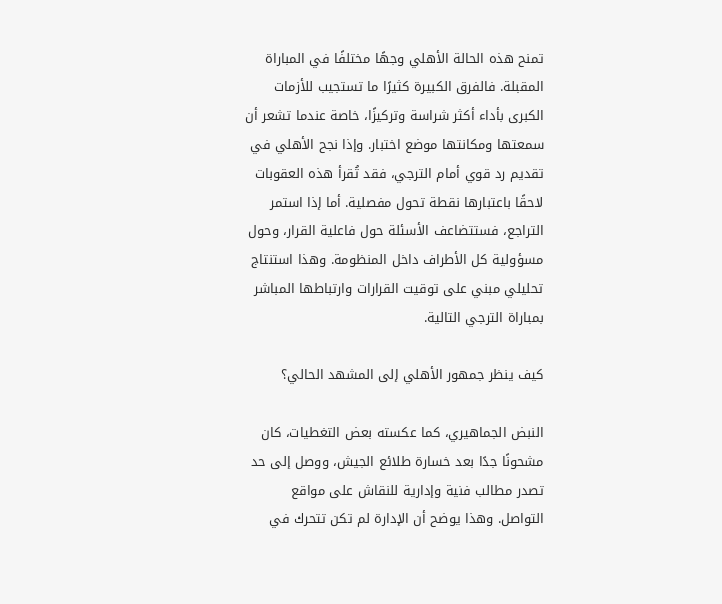تمنح هذه الحالة الأهلي وجهًا مختلفًا في المباراة المقبلة. فالفرق الكبيرة كثيرًا ما تستجيب للأزمات الكبرى بأداء أكثر شراسة وتركيزًا، خاصة عندما تشعر أن سمعتها ومكانتها موضع اختبار. وإذا نجح الأهلي في تقديم رد قوي أمام الترجي، فقد تُقرأ هذه العقوبات لاحقًا باعتبارها نقطة تحول مفصلية. أما إذا استمر التراجع، فستتضاعف الأسئلة حول فاعلية القرار، وحول مسؤولية كل الأطراف داخل المنظومة. وهذا استنتاج تحليلي مبني على توقيت القرارات وارتباطها المباشر بمباراة الترجي التالية.

كيف ينظر جمهور الأهلي إلى المشهد الحالي؟

النبض الجماهيري، كما عكسته بعض التغطيات، كان مشحونًا جدًا بعد خسارة طلائع الجيش، ووصل إلى حد تصدر مطالب فنية وإدارية للنقاش على مواقع التواصل. وهذا يوضح أن الإدارة لم تكن تتحرك في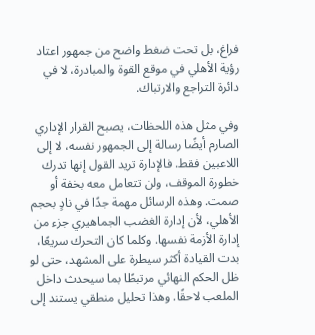فراغ، بل تحت ضغط واضح من جمهور اعتاد رؤية الأهلي في موقع القوة والمبادرة، لا في دائرة التراجع والارتباك.

وفي مثل هذه اللحظات، يصبح القرار الإداري الصارم أيضًا رسالة إلى الجمهور نفسه، لا إلى اللاعبين فقط. فالإدارة تريد القول إنها تدرك خطورة الموقف، ولن تتعامل معه بخفة أو صمت. وهذه الرسائل مهمة جدًا في نادٍ بحجم الأهلي، لأن إدارة الغضب الجماهيري جزء من إدارة الأزمة نفسها. وكلما كان التحرك سريعًا، بدت القيادة أكثر سيطرة على المشهد، حتى لو ظل الحكم النهائي مرتبطًا بما سيحدث داخل الملعب لاحقًا. وهذا تحليل منطقي يستند إلى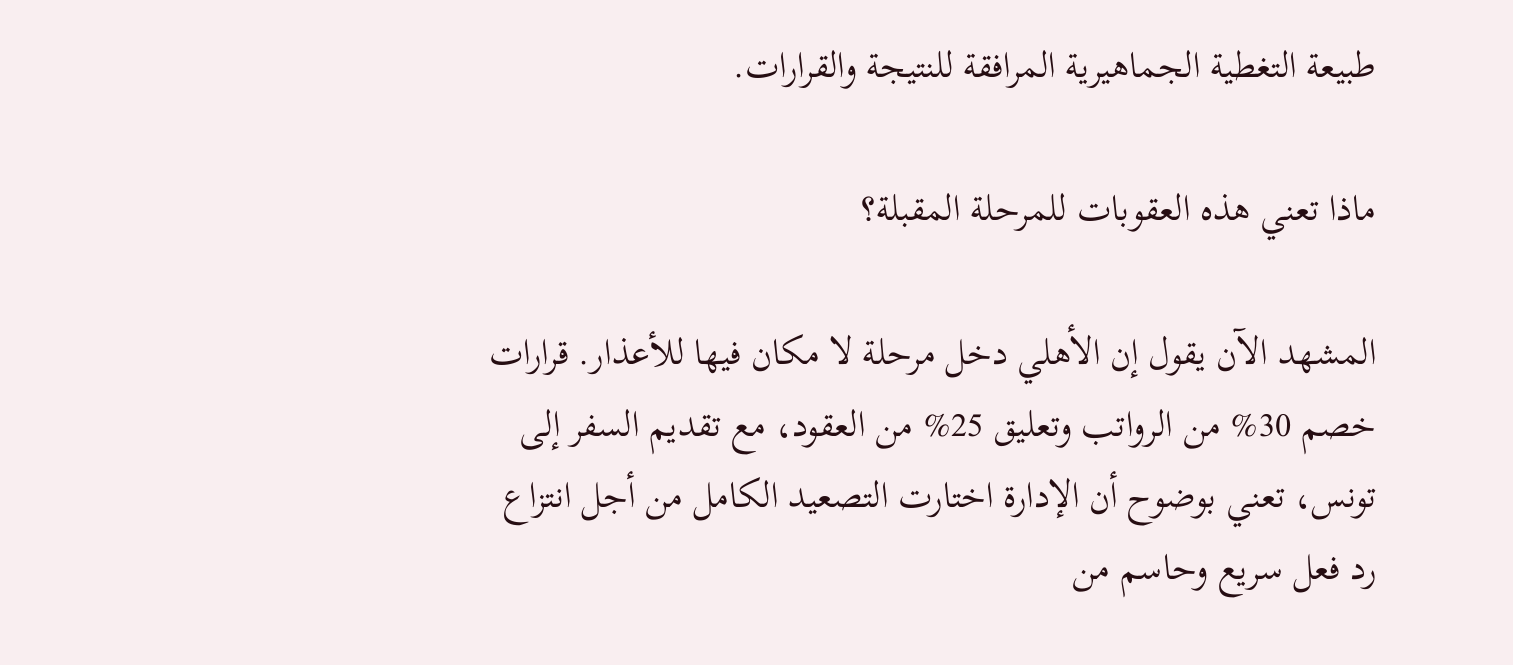طبيعة التغطية الجماهيرية المرافقة للنتيجة والقرارات.

ماذا تعني هذه العقوبات للمرحلة المقبلة؟

المشهد الآن يقول إن الأهلي دخل مرحلة لا مكان فيها للأعذار. قرارات خصم 30% من الرواتب وتعليق 25% من العقود، مع تقديم السفر إلى تونس، تعني بوضوح أن الإدارة اختارت التصعيد الكامل من أجل انتزاع رد فعل سريع وحاسم من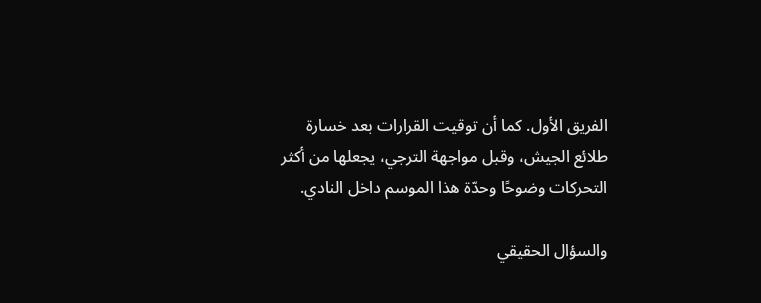الفريق الأول. كما أن توقيت القرارات بعد خسارة طلائع الجيش، وقبل مواجهة الترجي، يجعلها من أكثر التحركات وضوحًا وحدّة هذا الموسم داخل النادي.

والسؤال الحقيقي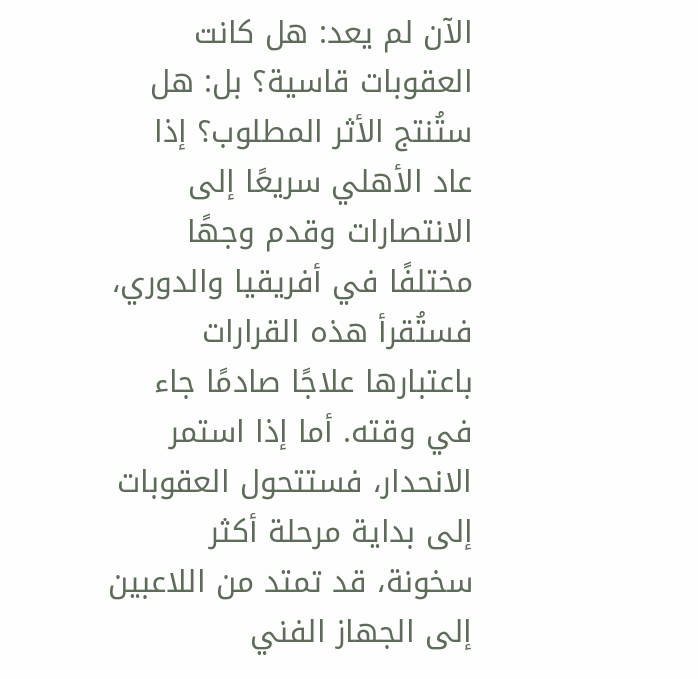الآن لم يعد: هل كانت العقوبات قاسية؟ بل: هل ستُنتج الأثر المطلوب؟ إذا عاد الأهلي سريعًا إلى الانتصارات وقدم وجهًا مختلفًا في أفريقيا والدوري، فستُقرأ هذه القرارات باعتبارها علاجًا صادمًا جاء في وقته. أما إذا استمر الانحدار، فستتحول العقوبات إلى بداية مرحلة أكثر سخونة، قد تمتد من اللاعبين إلى الجهاز الفني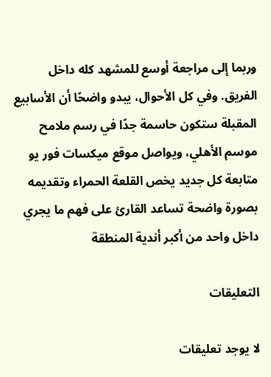وربما إلى مراجعة أوسع للمشهد كله داخل الفريق. وفي كل الأحوال، يبدو واضحًا أن الأسابيع المقبلة ستكون حاسمة جدًا في رسم ملامح موسم الأهلي، ويواصل موقع ميكسات فور يو متابعة كل جديد يخص القلعة الحمراء وتقديمه بصورة واضحة تساعد القارئ على فهم ما يجري داخل واحد من أكبر أندية المنطقة

التعليقات

لا يوجد تعليقات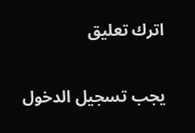اترك تعليق

يجب تسجيل الدخول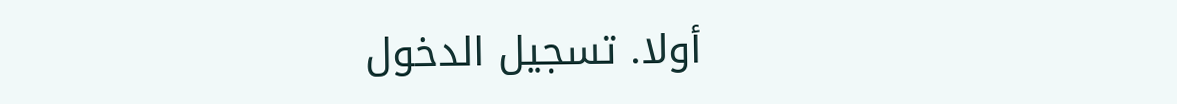أولا. تسجيل الدخول